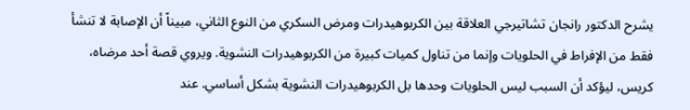يشرح الدكتور رانجان تشاتيرجي العلاقة بين الكربوهيدرات ومرض السكري من النوع الثاني، مبيناً أن الإصابة لا تنشأ فقط من الإفراط في الحلويات وإنما من تناول كميات كبيرة من الكربوهيدرات النشوية. ويروي قصة أحد مرضاه، كريس، ليؤكد أن السبب ليس الحلويات وحدها بل الكربوهيدرات النشوية بشكل أساسي. عند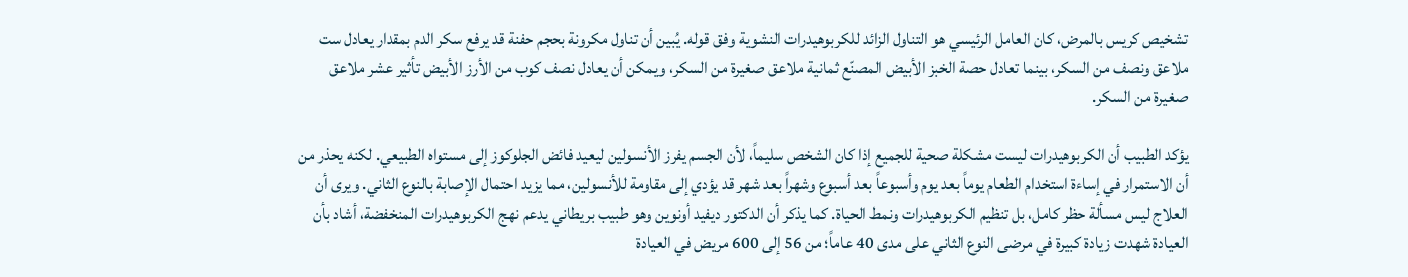تشخيص كريس بالمرض، كان العامل الرئيسي هو التناول الزائد للكربوهيدرات النشوية وفق قوله. يُبين أن تناول مكرونة بحجم حفنة قد يرفع سكر الدم بمقدار يعادل ست ملاعق ونصف من السكر، بينما تعادل حصة الخبز الأبيض المصنّع ثمانية ملاعق صغيرة من السكر، ويمكن أن يعادل نصف كوب من الأرز الأبيض تأثير عشر ملاعق صغيرة من السكر.

يؤكد الطبيب أن الكربوهيدرات ليست مشكلة صحية للجميع إذا كان الشخص سليماً، لأن الجسم يفرز الأنسولين ليعيد فائض الجلوكوز إلى مستواه الطبيعي. لكنه يحذر من أن الاستمرار في إساءة استخدام الطعام يوماً بعد يوم وأسبوعاً بعد أسبوع وشهراً بعد شهر قد يؤدي إلى مقاومة للأنسولين، مما يزيد احتمال الإصابة بالنوع الثاني. ويرى أن العلاج ليس مسألة حظر كامل، بل تنظيم الكربوهيدرات ونمط الحياة. كما يذكر أن الدكتور ديفيد أونوين وهو طبيب بريطاني يدعم نهج الكربوهيدرات المنخفضة، أشاد بأن العيادة شهدت زيادة كبيرة في مرضى النوع الثاني على مدى 40 عاماً؛ من 56 إلى 600 مريض في العيادة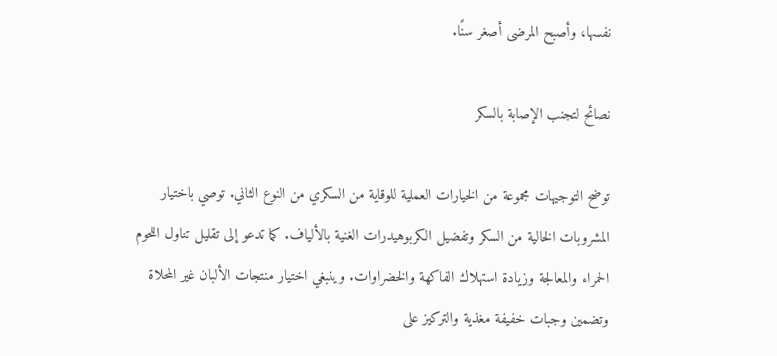نفسها، وأصبح المرضى أصغر سنًا.

نصائح لتجنب الإصابة بالسكر

توضح التوجيهات مجموعة من الخيارات العملية للوقاية من السكري من النوع الثاني. توصي باختيار المشروبات الخالية من السكر وتفضيل الكربوهيدرات الغنية بالألياف. كما تدعو إلى تقليل تناول اللحوم الحمراء والمعالجة وزيادة استهلاك الفاكهة والخضراوات. وينبغي اختيار منتجات الألبان غير المحلاة وتضمين وجبات خفيفة مغذية والتركيز على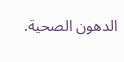الدهون الصحية.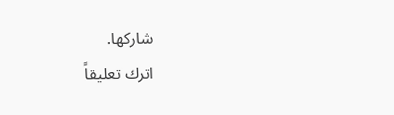شاركها.
اترك تعليقاً